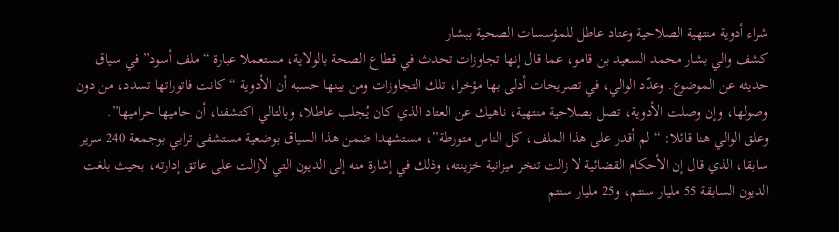شراء أدوية منتهية الصلاحية وعتاد عاطل للمؤسسات الصحية ببشار
كشف والي بشار محمد السعيد بن قامو، عما قال إنها تجاوزات تحدث في قطاع الصحة بالولاية، مستعملا عبارة “ملف أسود” في سياق حديثه عن الموضوع. وعدّد الوالي، في تصريحات أدلى بها مؤخرا، تلك التجاوزات ومن بينها حسبه أن الأدوية “كانت فاتوراتها تسدد، من دون وصولها، وإن وصلت الأدوية، تصل بصلاحية منتهية، ناهيك عن العتاد الذي كان يُجلب عاطلا، وبالتالي اكتشفنا، أن حاميها حراميها”.
وعلق الوالي هنا قائلا: “لم أقدر على هذا الملف، كل الناس متورطة”، مستشهدا ضمن هذا السياق بوضعية مستشفى ترابي بوجمعة 240 سرير سابقا، الذي قال إن الأحكام القضائية لا زالت تنخر ميزانية خزينته، وذلك في إشارة منه إلى الديون التي لازالت على عاتق إدارته، بحيث بلغت الديون السابقة 55 مليار سنتم، و25 مليار سنتم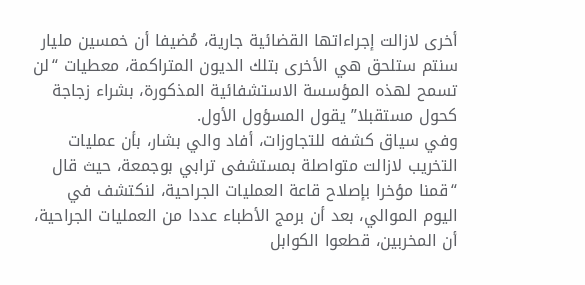أخرى لازالت إجراءاتها القضائية جارية، مُضيفا أن خمسين مليار سنتم ستلحق هي الأخرى بتلك الديون المتراكمة، معطيات “لن تسمح لهذه المؤسسة الاستشفائية المذكورة، بشراء زجاجة كحول مستقبلا” يقول المسؤول الأول.
وفي سياق كشفه للتجاوزات، أفاد والي بشار، بأن عمليات التخريب لازالت متواصلة بمستشفى ترابي بوجمعة، حيث قال “قمنا مؤخرا بإصلاح قاعة العمليات الجراحية، لنكتشف في اليوم الموالي، بعد أن برمج الأطباء عددا من العمليات الجراحية، أن المخربين، قطعوا الكوابل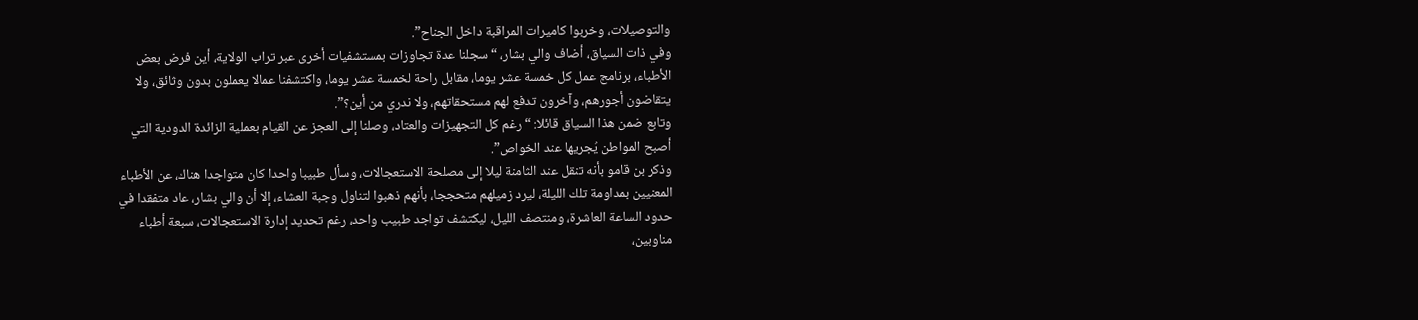والتوصيلات، وخربوا كاميرات المراقبة داخل الجناح”.
وفي ذات السياق، أضاف والي بشار، “سجلنا عدة تجاوزات بمستشفيات أخرى عبر تراب الولاية، أين فرض بعض الأطباء، برنامج عمل كل خمسة عشر يوما، مقابل راحة لخمسة عشر يوما، واكتشفنا عمالا يعملون بدون وثائق، ولا يتقاضون أجورهم، وآخرون تدفع لهم مستحقاتهم، ولا ندري من أين؟”.
وتابع ضمن هذا السياق قائلا: “رغم كل التجهيزات والعتاد، وصلنا إلى العجز عن القيام بعملية الزائدة الدودية التي أصبح المواطن يُجريها عند الخواص”.
وذكر بن قامو بأنه تنقل عند الثامنة ليلا إلى مصلحة الاستعجالات، وسأل طبيبا واحدا كان متواجدا هناك، عن الأطباء المعنيين بمداومة تلك الليلة، ليرد زميلهم متحججا، بأنهم ذهبوا لتناول وجبة العشاء، إلا أن والي بشار، عاد متفقدا في حدود الساعة العاشرة، ومنتصف الليل، ليكتشف تواجد طبيب واحد، رغم تحديد إدارة الاستعجالات، سبعة أطباء مناوبين،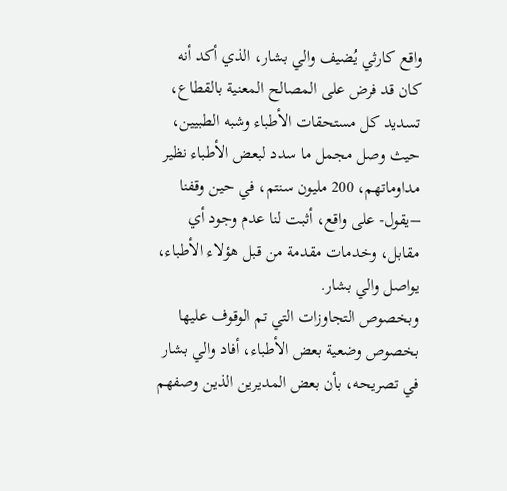واقع كارثي يُضيف والي بشار، الذي أكد أنه كان قد فرض على المصالح المعنية بالقطاع، تسديد كل مستحقات الأطباء وشبه الطبيين، حيث وصل مجمل ما سدد لبعض الأطباء نظير مداوماتهم، 200 مليون سنتم، في حين وقفنا –يقول- على واقع، أثبت لنا عدم وجود أي مقابل، وخدمات مقدمة من قبل هؤلاء الأطباء، يواصل والي بشار.
وبخصوص التجاوزات التي تم الوقوف عليها بخصوص وضعية بعض الأطباء، أفاد والي بشار في تصريحه، بأن بعض المديرين الذين وصفهم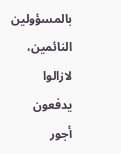بالمسؤولين النائمين، لازالوا يدفعون أجور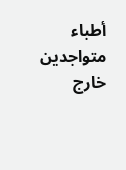أطباء متواجدين خارج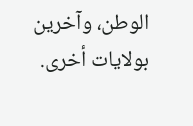الوطن، وآخرين بولايات أخرى.